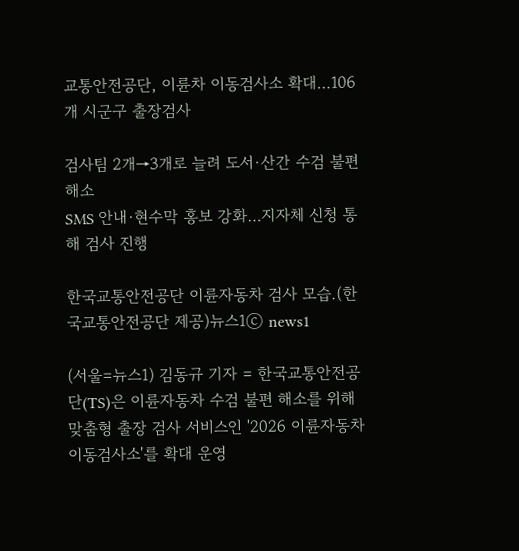교통안전공단, 이륜차 이동검사소 확대…106개 시군구 출장검사

검사팀 2개→3개로 늘려 도서·산간 수검 불편 해소
SMS 안내·현수막 홍보 강화…지자체 신청 통해 검사 진행

한국교통안전공단 이륜자동차 검사 모습.(한국교통안전공단 제공)뉴스1ⓒ news1

(서울=뉴스1) 김동규 기자 = 한국교통안전공단(TS)은 이륜자동차 수검 불편 해소를 위해 맞춤형 출장 검사 서비스인 '2026 이륜자동차 이동검사소'를 확대 운영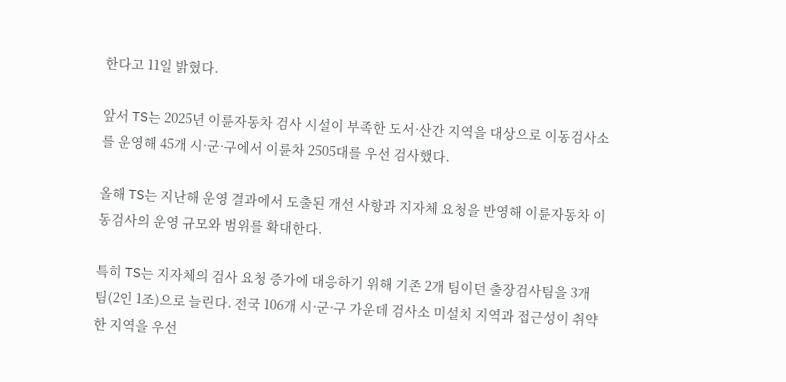한다고 11일 밝혔다.

앞서 TS는 2025년 이륜자동차 검사 시설이 부족한 도서·산간 지역을 대상으로 이동검사소를 운영해 45개 시·군·구에서 이륜차 2505대를 우선 검사했다.

올해 TS는 지난해 운영 결과에서 도출된 개선 사항과 지자체 요청을 반영해 이륜자동차 이동검사의 운영 규모와 범위를 확대한다.

특히 TS는 지자체의 검사 요청 증가에 대응하기 위해 기존 2개 팀이던 출장검사팀을 3개 팀(2인 1조)으로 늘린다. 전국 106개 시·군·구 가운데 검사소 미설치 지역과 접근성이 취약한 지역을 우선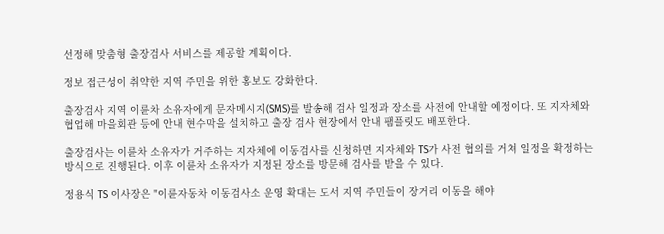선정해 맞춤형 출장검사 서비스를 제공할 계획이다.

정보 접근성이 취약한 지역 주민을 위한 홍보도 강화한다.

출장검사 지역 이륜차 소유자에게 문자메시지(SMS)를 발송해 검사 일정과 장소를 사전에 안내할 예정이다. 또 지자체와 협업해 마을회관 등에 안내 현수막을 설치하고 출장 검사 현장에서 안내 팸플릿도 배포한다.

출장검사는 이륜차 소유자가 거주하는 지자체에 이동검사를 신청하면 지자체와 TS가 사전 협의를 거쳐 일정을 확정하는 방식으로 진행된다. 이후 이륜차 소유자가 지정된 장소를 방문해 검사를 받을 수 있다.

정용식 TS 이사장은 "이륜자동차 이동검사소 운영 확대는 도서 지역 주민들이 장거리 이동을 해야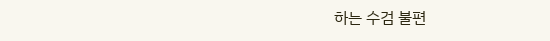하는 수검 불편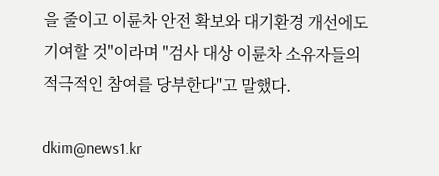을 줄이고 이륜차 안전 확보와 대기환경 개선에도 기여할 것"이라며 "검사 대상 이륜차 소유자들의 적극적인 참여를 당부한다"고 말했다.

dkim@news1.kr